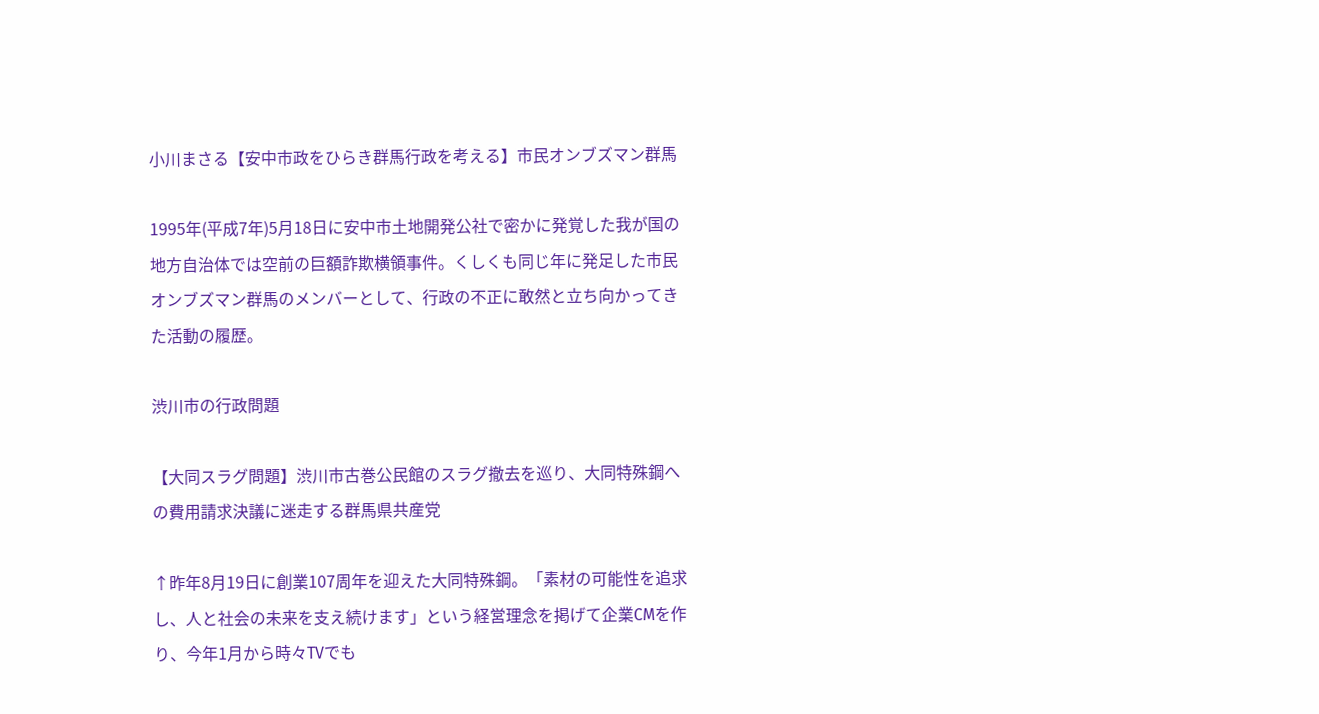小川まさる【安中市政をひらき群馬行政を考える】市民オンブズマン群馬

1995年(平成7年)5月18日に安中市土地開発公社で密かに発覚した我が国の地方自治体では空前の巨額詐欺横領事件。くしくも同じ年に発足した市民オンブズマン群馬のメンバーとして、行政の不正に敢然と立ち向かってきた活動の履歴。

渋川市の行政問題

【大同スラグ問題】渋川市古巻公民館のスラグ撤去を巡り、大同特殊鋼への費用請求決議に迷走する群馬県共産党

↑昨年8月19日に創業107周年を迎えた大同特殊鋼。「素材の可能性を追求し、人と社会の未来を支え続けます」という経営理念を掲げて企業CMを作り、今年1月から時々TVでも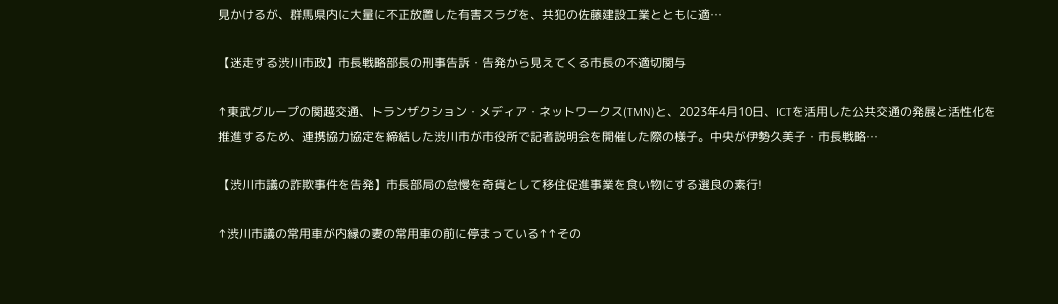見かけるが、群馬県内に大量に不正放置した有害スラグを、共犯の佐藤建設工業とともに適…

【迷走する渋川市政】市長戦略部長の刑事告訴・告発から見えてくる市長の不適切関与

↑東武グループの関越交通、トランザクション・メディア・ネットワークス(TMN)と、2023年4月10日、ICTを活用した公共交通の発展と活性化を推進するため、連携協力協定を締結した渋川市が市役所で記者説明会を開催した際の様子。中央が伊勢久美子・市長戦略…

【渋川市議の詐欺事件を告発】市長部局の怠慢を奇貨として移住促進事業を食い物にする選良の素行!

↑渋川市議の常用車が内縁の妻の常用車の前に停まっている↑↑その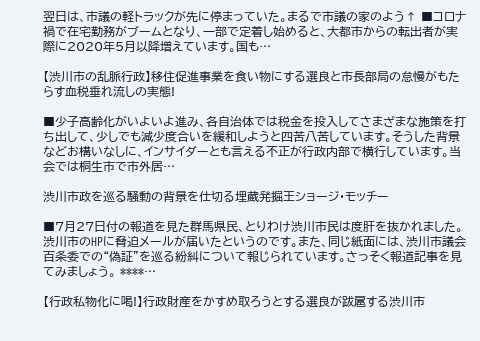翌日は、市議の軽トラックが先に停まっていた。まるで市議の家のよう↑ ■コロナ禍で在宅勤務がブームとなり、一部で定着し始めると、大都市からの転出者が実際に2020年5月以降増えています。国も…

【渋川市の乱脈行政】移住促進事業を食い物にする選良と市長部局の怠慢がもたらす血税垂れ流しの実態!

■少子高齢化がいよいよ進み、各自治体では税金を投入してさまざまな施策を打ち出して、少しでも減少度合いを緩和しようと四苦八苦しています。そうした背景などお構いなしに、インサイダーとも言える不正が行政内部で横行しています。当会では桐生市で市外居…

渋川市政を巡る騒動の背景を仕切る埋蔵発掘王ショージ・モッチー

■7月27日付の報道を見た群馬県民、とりわけ渋川市民は度肝を抜かれました。渋川市のHPに脅迫メールが届いたというのです。また、同じ紙面には、渋川市議会百条委での“偽証”を巡る紛糾について報じられています。さっそく報道記事を見てみましょう。 ****…

【行政私物化に喝!】行政財産をかすめ取ろうとする選良が跋扈する渋川市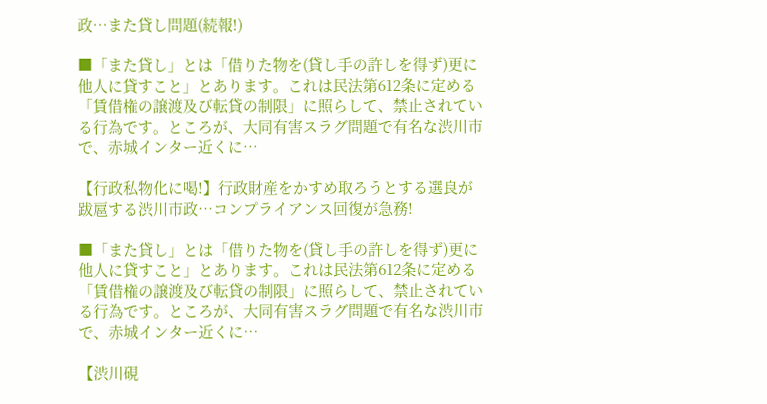政…また貸し問題(続報!)

■「また貸し」とは「借りた物を(貸し手の許しを得ず)更に他人に貸すこと」とあります。これは民法第612条に定める「賃借権の譲渡及び転貸の制限」に照らして、禁止されている行為です。ところが、大同有害スラグ問題で有名な渋川市で、赤城インター近くに…

【行政私物化に喝!】行政財産をかすめ取ろうとする選良が跋扈する渋川市政…コンプライアンス回復が急務!

■「また貸し」とは「借りた物を(貸し手の許しを得ず)更に他人に貸すこと」とあります。これは民法第612条に定める「賃借権の譲渡及び転貸の制限」に照らして、禁止されている行為です。ところが、大同有害スラグ問題で有名な渋川市で、赤城インター近くに…

【渋川硯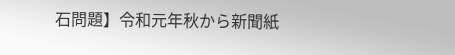石問題】令和元年秋から新聞紙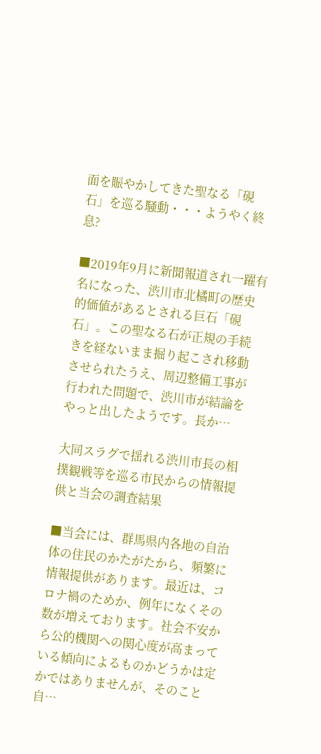面を賑やかしてきた聖なる「硯石」を巡る騒動・・・ようやく終息?

■2019年9月に新聞報道され一躍有名になった、渋川市北橘町の歴史的価値があるとされる巨石「硯石」。この聖なる石が正規の手続きを経ないまま掘り起こされ移動させられたうえ、周辺整備工事が行われた問題で、渋川市が結論をやっと出したようです。長か…

大同スラグで揺れる渋川市長の相撲観戦等を巡る市民からの情報提供と当会の調査結果

■当会には、群馬県内各地の自治体の住民のかたがたから、頻繁に情報提供があります。最近は、コロナ禍のためか、例年になくその数が増えております。社会不安から公的機関への関心度が高まっている傾向によるものかどうかは定かではありませんが、そのこと自…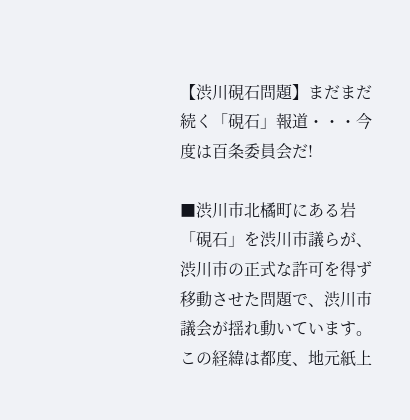【渋川硯石問題】まだまだ続く「硯石」報道・・・今度は百条委員会だ!

■渋川市北橘町にある岩「硯石」を渋川市議らが、渋川市の正式な許可を得ず移動させた問題で、渋川市議会が揺れ動いています。この経緯は都度、地元紙上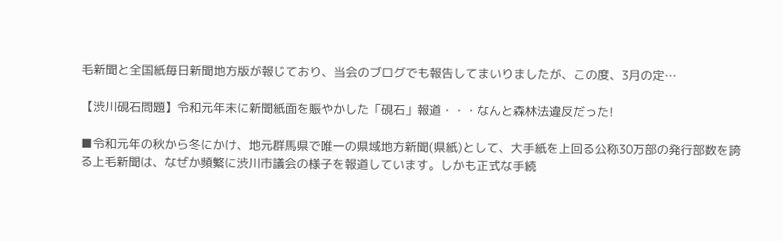毛新聞と全国紙毎日新聞地方版が報じており、当会のブログでも報告してまいりましたが、この度、3月の定…

【渋川硯石問題】令和元年末に新聞紙面を賑やかした「硯石」報道・・・なんと森林法違反だった!

■令和元年の秋から冬にかけ、地元群馬県で唯一の県域地方新聞(県紙)として、大手紙を上回る公称30万部の発行部数を誇る上毛新聞は、なぜか頻繁に渋川市議会の様子を報道しています。しかも正式な手続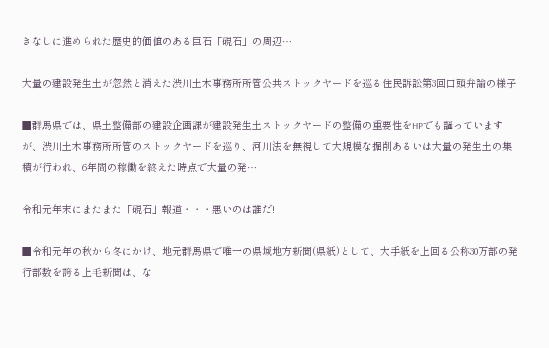きなしに進められた歴史的価値のある巨石「硯石」の周辺…

大量の建設発生土が忽然と消えた渋川土木事務所所管公共ストックヤードを巡る住民訴訟第3回口頭弁論の様子

■群馬県では、県土整備部の建設企画課が建設発生土ストックヤードの整備の重要性をHPでも謳っていますが、渋川土木事務所所管のストックヤードを巡り、河川法を無視して大規模な掘削あるいは大量の発生土の集積が行われ、6年間の稼働を終えた時点で大量の発…

令和元年末にまたまた「硯石」報道・・・悪いのは誰だ!

■令和元年の秋から冬にかけ、地元群馬県で唯一の県域地方新聞(県紙)として、大手紙を上回る公称30万部の発行部数を誇る上毛新聞は、な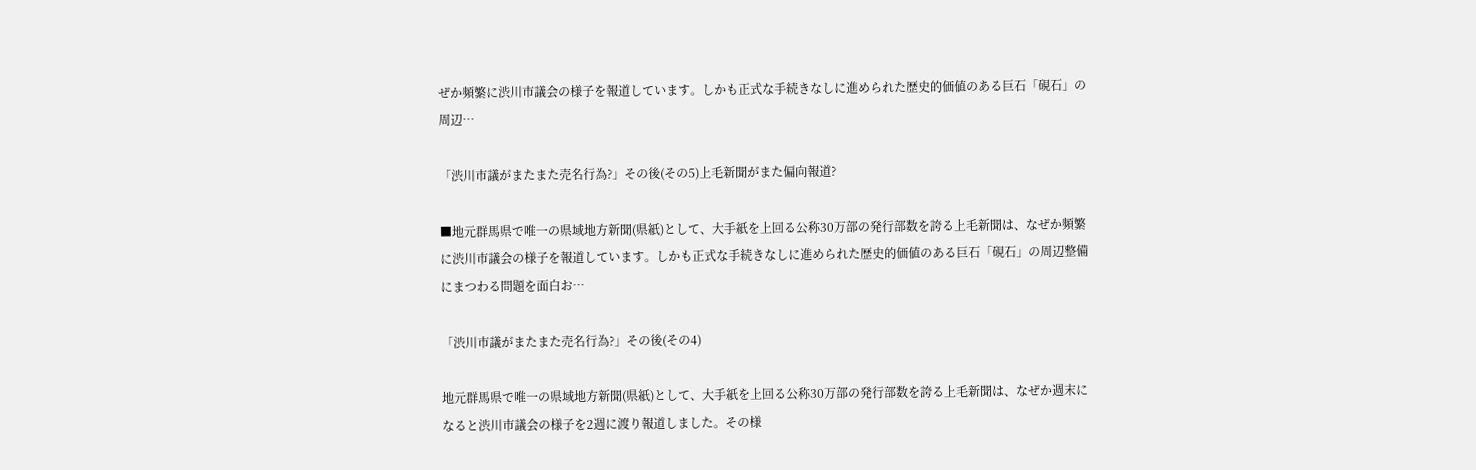ぜか頻繁に渋川市議会の様子を報道しています。しかも正式な手続きなしに進められた歴史的価値のある巨石「硯石」の周辺…

「渋川市議がまたまた売名行為?」その後(その5)上毛新聞がまた偏向報道?

■地元群馬県で唯一の県域地方新聞(県紙)として、大手紙を上回る公称30万部の発行部数を誇る上毛新聞は、なぜか頻繁に渋川市議会の様子を報道しています。しかも正式な手続きなしに進められた歴史的価値のある巨石「硯石」の周辺整備にまつわる問題を面白お…

「渋川市議がまたまた売名行為?」その後(その4)

地元群馬県で唯一の県域地方新聞(県紙)として、大手紙を上回る公称30万部の発行部数を誇る上毛新聞は、なぜか週末になると渋川市議会の様子を2週に渡り報道しました。その様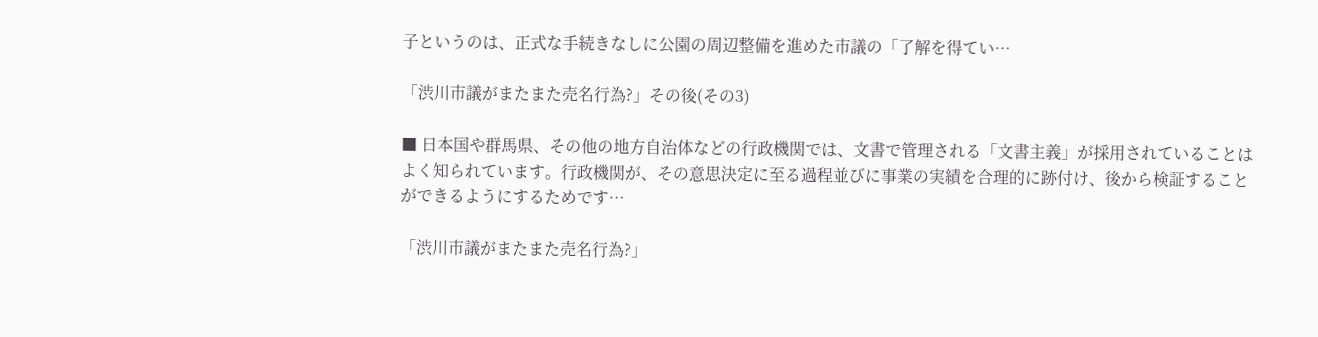子というのは、正式な手続きなしに公園の周辺整備を進めた市議の「了解を得てい…

「渋川市議がまたまた売名行為?」その後(その3)

■ 日本国や群馬県、その他の地方自治体などの行政機関では、文書で管理される「文書主義」が採用されていることはよく知られています。行政機関が、その意思決定に至る過程並びに事業の実績を合理的に跡付け、後から検証することができるようにするためです…

「渋川市議がまたまた売名行為?」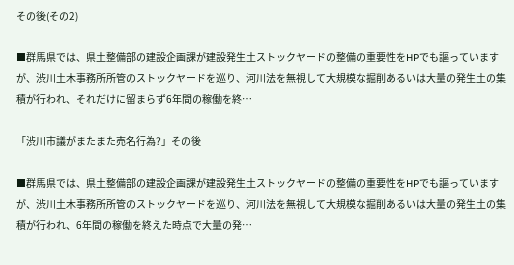その後(その2)

■群馬県では、県土整備部の建設企画課が建設発生土ストックヤードの整備の重要性をHPでも謳っていますが、渋川土木事務所所管のストックヤードを巡り、河川法を無視して大規模な掘削あるいは大量の発生土の集積が行われ、それだけに留まらず6年間の稼働を終…

「渋川市議がまたまた売名行為?」その後

■群馬県では、県土整備部の建設企画課が建設発生土ストックヤードの整備の重要性をHPでも謳っていますが、渋川土木事務所所管のストックヤードを巡り、河川法を無視して大規模な掘削あるいは大量の発生土の集積が行われ、6年間の稼働を終えた時点で大量の発…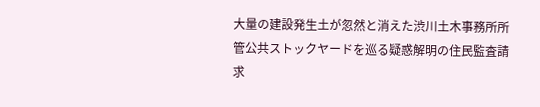大量の建設発生土が忽然と消えた渋川土木事務所所管公共ストックヤードを巡る疑惑解明の住民監査請求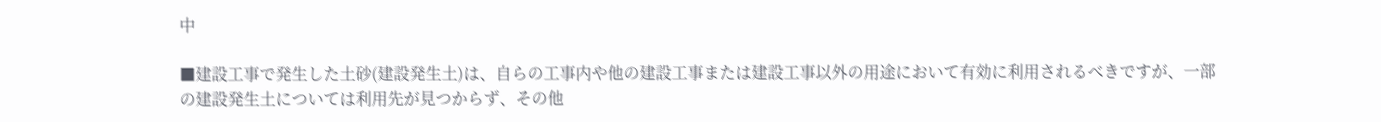中

■建設工事で発生した土砂(建設発生土)は、自らの工事内や他の建設工事または建設工事以外の用途において有効に利用されるべきですが、一部の建設発生土については利用先が見つからず、その他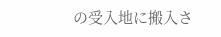の受入地に搬入さ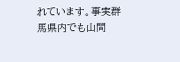れています。事実群馬県内でも山間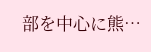部を中心に熊…